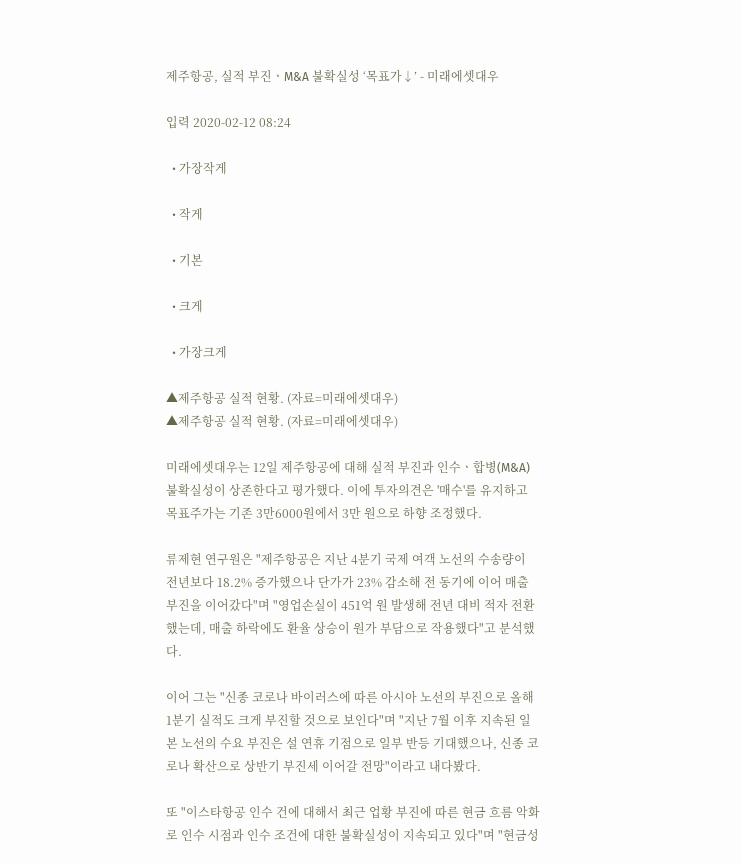제주항공, 실적 부진ㆍM&A 불확실성 ‘목표가↓’ - 미래에셋대우

입력 2020-02-12 08:24

  • 가장작게

  • 작게

  • 기본

  • 크게

  • 가장크게

▲제주항공 실적 현황. (자료=미래에셋대우)
▲제주항공 실적 현황. (자료=미래에셋대우)

미래에셋대우는 12일 제주항공에 대해 실적 부진과 인수ㆍ합병(M&A) 불확실성이 상존한다고 평가했다. 이에 투자의견은 '매수'를 유지하고 목표주가는 기존 3만6000원에서 3만 원으로 하향 조정했다.

류제현 연구원은 "제주항공은 지난 4분기 국제 여객 노선의 수송량이 전년보다 18.2% 증가했으나 단가가 23% 감소해 전 동기에 이어 매출 부진을 이어갔다"며 "영업손실이 451억 원 발생해 전년 대비 적자 전환했는데, 매출 하락에도 환율 상승이 원가 부담으로 작용했다"고 분석했다.

이어 그는 "신종 코로나 바이러스에 따른 아시아 노선의 부진으로 올해 1분기 실적도 크게 부진할 것으로 보인다"며 "지난 7월 이후 지속된 일본 노선의 수요 부진은 설 연휴 기점으로 일부 반등 기대했으나, 신종 코로나 확산으로 상반기 부진세 이어갈 전망"이라고 내다봤다.

또 "이스타항공 인수 건에 대해서 최근 업황 부진에 따른 현금 흐름 악화로 인수 시점과 인수 조건에 대한 불확실성이 지속되고 있다"며 "현금성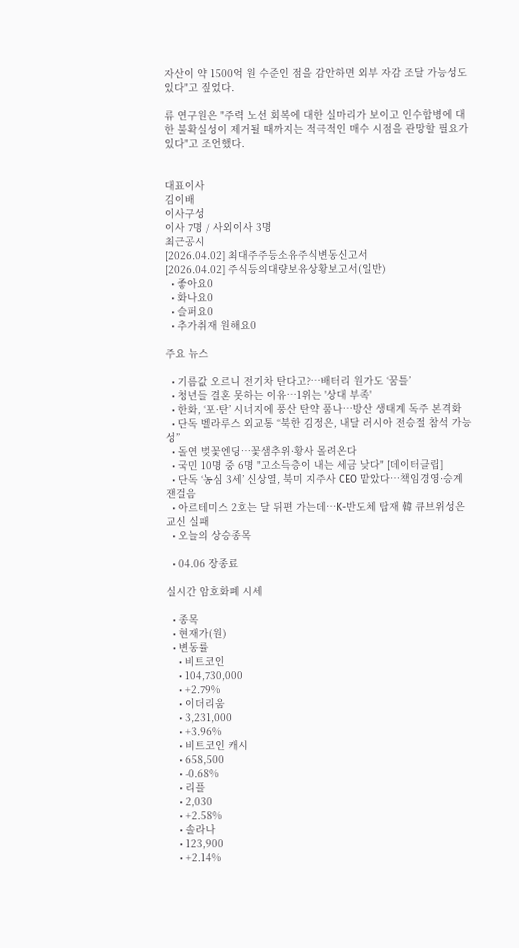자산이 약 1500억 원 수준인 점을 감안하면 외부 자감 조달 가능성도 있다"고 짚었다.

류 연구원은 "주력 노선 회복에 대한 실마리가 보이고 인수합병에 대한 불확실성이 제거될 때까지는 적극적인 매수 시점을 관망할 필요가 있다"고 조언했다.


대표이사
김이배
이사구성
이사 7명 / 사외이사 3명
최근공시
[2026.04.02] 최대주주등소유주식변동신고서
[2026.04.02] 주식등의대량보유상황보고서(일반)
  • 좋아요0
  • 화나요0
  • 슬퍼요0
  • 추가취재 원해요0

주요 뉴스

  • 기름값 오르니 전기차 탄다고?…배터리 원가도 ‘꿈틀’
  • 청년들 결혼 못하는 이유…1위는 '상대 부족'
  • 한화, ‘포·탄’ 시너지에 풍산 탄약 품나…방산 생태계 독주 본격화
  • 단독 벨라루스 외교통 “북한 김정은, 내달 러시아 전승절 참석 가능성”
  • 돌연 벚꽃엔딩…꽃샘추위·황사 몰려온다
  • 국민 10명 중 6명 "고소득층이 내는 세금 낮다" [데이터클립]
  • 단독 ‘농심 3세’ 신상열, 북미 지주사 CEO 맡았다⋯책임경영·승계 잰걸음
  • 아르테미스 2호는 달 뒤편 가는데…K-반도체 탑재 韓 큐브위성은 교신 실패
  • 오늘의 상승종목

  • 04.06 장종료

실시간 암호화폐 시세

  • 종목
  • 현재가(원)
  • 변동률
    • 비트코인
    • 104,730,000
    • +2.79%
    • 이더리움
    • 3,231,000
    • +3.96%
    • 비트코인 캐시
    • 658,500
    • -0.68%
    • 리플
    • 2,030
    • +2.58%
    • 솔라나
    • 123,900
    • +2.14%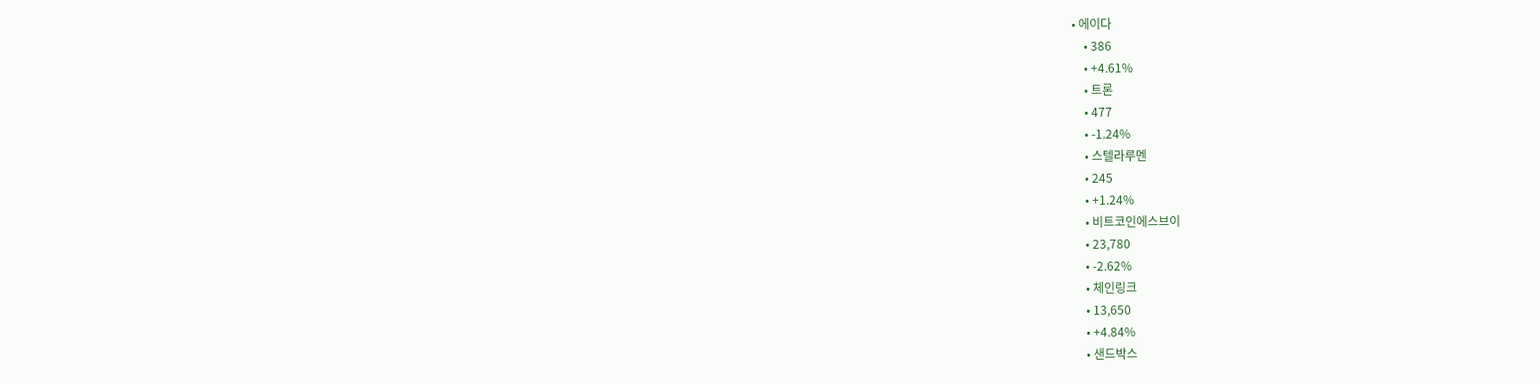• 에이다
    • 386
    • +4.61%
    • 트론
    • 477
    • -1.24%
    • 스텔라루멘
    • 245
    • +1.24%
    • 비트코인에스브이
    • 23,780
    • -2.62%
    • 체인링크
    • 13,650
    • +4.84%
    • 샌드박스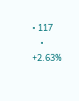• 117
    • +2.63%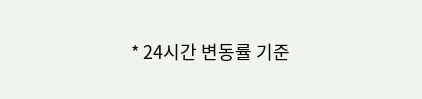* 24시간 변동률 기준